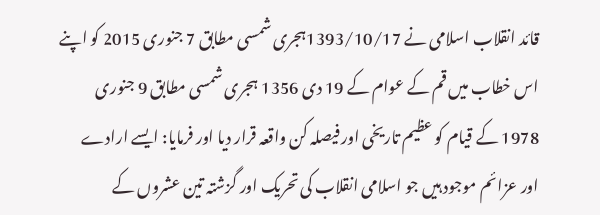قائد انقلاب اسلامی نے 1393/10/17ہجری شمسی مطابق 7 جنوری 2015 کو اپنے اس خطاب میں قم کے عوام کے 19 دی 1356 ہجری شمسی مطابق 9 جنوری 1978 کے قیام کو عظیم تاریخی اور فیصلہ کن واقعہ قرار دیا اور فرمایا: ایسے ارادے اور عزائم موجود ہیں جو اسلامی انقلاب کی تحریک اور گزشتہ تین عشروں کے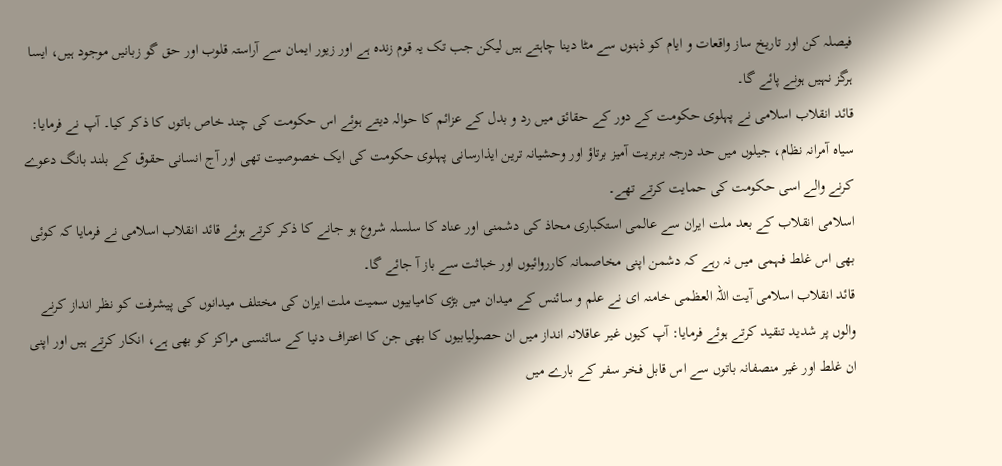فیصلہ کن اور تاریخ ساز واقعات و ایام کو ذہنوں سے مٹا دینا چاہتے ہیں لیکن جب تک یہ قوم زندہ ہے اور زیور ایمان سے آراستہ قلوب اور حق گو زبانیں موجود ہیں، ایسا ہرگز نہیں ہونے پائے گا۔
قائد انقلاب اسلامی نے پہلوی حکومت کے دور کے حقائق میں رد و بدل کے عزائم کا حوالہ دیتے ہوئے اس حکومت کی چند خاص باتوں کا ذکر کیا۔ آپ نے فرمایا: سیاہ آمرانہ نظام، جیلوں میں حد درجہ بربریت آمیز برتاؤ اور وحشیانہ ترین ایذارسانی پہلوی حکومت کی ایک خصوصیت تھی اور آج انسانی حقوق کے بلند بانگ دعوے کرنے والے اسی حکومت کی حمایت کرتے تھے۔
اسلامی انقلاب کے بعد ملت ایران سے عالمی استکباری محاذ کی دشمنی اور عناد کا سلسلہ شروع ہو جانے کا ذکر کرتے ہوئے قائد انقلاب اسلامی نے فرمایا کہ کوئی بھی اس غلط فہمی میں نہ رہے کہ دشمن اپنی مخاصمانہ کارروائیوں اور خباثت سے باز آ جائے گا۔
قائد انقلاب اسلامی آیت اللہ العظمی خامنہ ای نے علم و سائنس کے میدان میں بڑی کامیابیوں سمیت ملت ایران کی مختلف میدانوں کی پیشرفت کو نظر انداز کرنے والوں پر شدید تنقید کرتے ہوئے فرمایا: آپ کیوں غیر عاقلانہ انداز میں ان حصولیابیوں کا بھی جن کا اعتراف دنیا کے سائنسی مراکز کو بھی ہے، انکار کرتے ہیں اور اپنی ان غلط اور غیر منصفانہ باتوں سے اس قابل فخر سفر کے بارے میں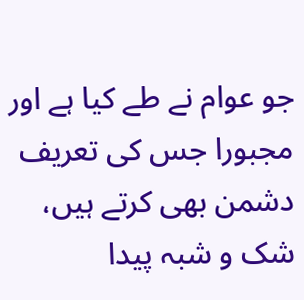جو عوام نے طے کیا ہے اور مجبورا جس کی تعریف دشمن بھی کرتے ہیں، شک و شبہ پیدا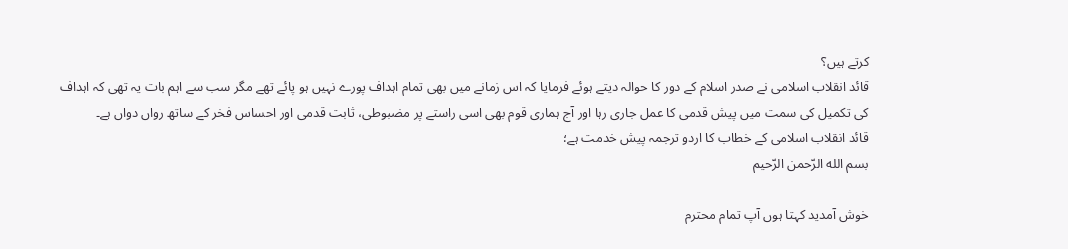کرتے ہیں؟
قائد انقلاب اسلامی نے صدر اسلام کے دور کا حوالہ دیتے ہوئے فرمایا کہ اس زمانے میں بھی تمام اہداف پورے نہیں ہو پائے تھے مگر سب سے اہم بات یہ تھی کہ اہداف کی تکمیل کی سمت میں پیش قدمی کا عمل جاری رہا اور آج ہماری قوم بھی اسی راستے پر مضبوطی، ثابت قدمی اور احساس فخر کے ساتھ رواں دواں ہے۔
قائد انقلاب اسلامی کے خطاب کا اردو ترجمہ پیش خدمت ہے؛
بسم ‌الله ‌الرّحمن ‌الرّحیم‌

خوش آمدید کہتا ہوں آپ تمام محترم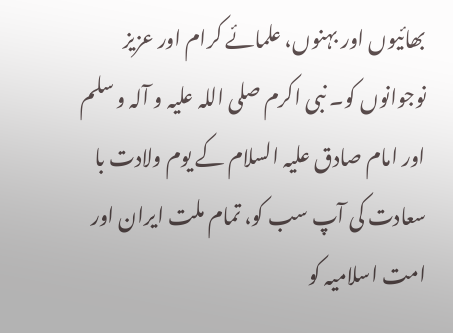بھائیوں اور بہنوں، علمائے کرام اور عزیز نوجوانوں کو۔ نبی اکرم صلی اللہ علیہ و آلہ و سلم اور امام صادق علیہ السلام کے یوم ولادت با سعادت کی آپ سب کو، تمام ملت ایران اور امت اسلامیہ کو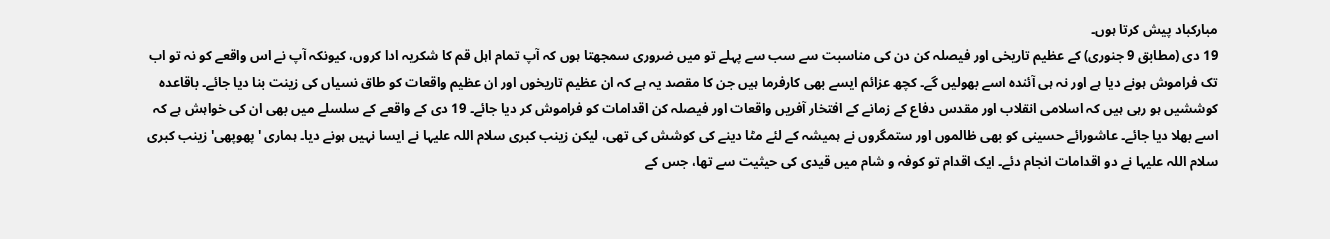مبارکباد پیش کرتا ہوں۔
19 دی (مطابق 9 جنوری) کے عظیم تاریخی اور فیصلہ کن دن کی مناسبت سے سب سے پہلے تو میں ضروری سمجھتا ہوں کہ آپ تمام اہل قم کا شکریہ ادا کروں، کیونکہ آپ نے اس واقعے کو نہ تو اب تک فراموش ہونے دیا ہے اور نہ ہی آئندہ اسے بھولیں گے۔ کچھ عزائم ایسے بھی کارفرما ہیں جن کا مقصد یہ ہے کہ ان عظیم تاریخوں اور ان عظیم واقعات کو طاق نسیاں کی زینت بنا دیا جائے۔ باقاعدہ کوششیں ہو رہی ہیں کہ اسلامی انقلاب اور مقدس دفاع کے زمانے کے افتخار آفریں واقعات اور فیصلہ کن اقدامات کو فراموش کر دیا جائے۔ 19 دی کے واقعے کے سلسلے میں بھی ان کی خواہش ہے کہ اسے بھلا دیا جائے۔ عاشورائے حسینی کو بھی ظالموں اور ستمگروں نے ہمیشہ کے لئے مٹا دینے کی کوشش کی تھی، لیکن زینب کبری سلام اللہ علیہا نے ایسا نہیں ہونے دیا۔ ہماری 'پھوپھی' زینب کبری سلام اللہ علیہا نے دو اقدامات انجام دئے۔ ایک اقدام تو کوفہ و شام میں قیدی کی حیثیت سے تھا، جس کے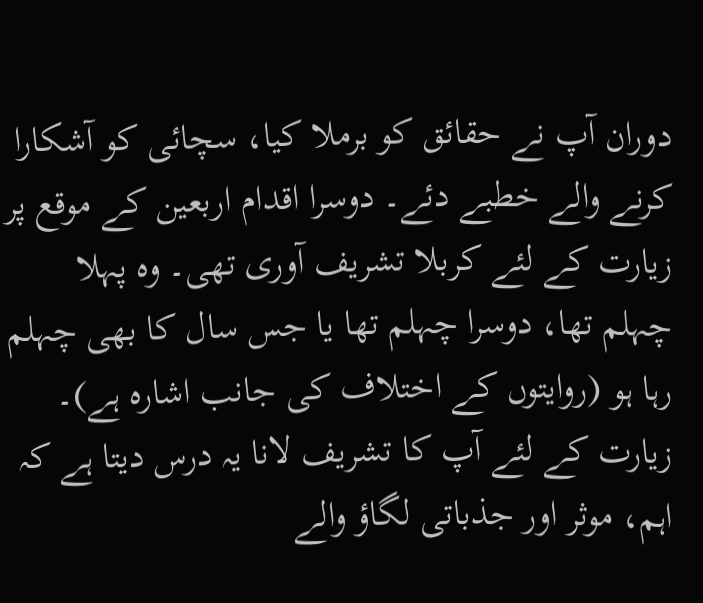دوران آپ نے حقائق کو برملا کیا، سچائی کو آشکارا کرنے والے خطبے دئے۔ دوسرا اقدام اربعین کے موقع پر زیارت کے لئے کربلا تشریف آوری تھی۔ وہ پہلا چہلم تھا، دوسرا چہلم تھا یا جس سال کا بھی چہلم رہا ہو (روایتوں کے اختلاف کی جانب اشارہ ہے)۔ زیارت کے لئے آپ کا تشریف لانا یہ درس دیتا ہے کہ اہم، موثر اور جذباتی لگاؤ والے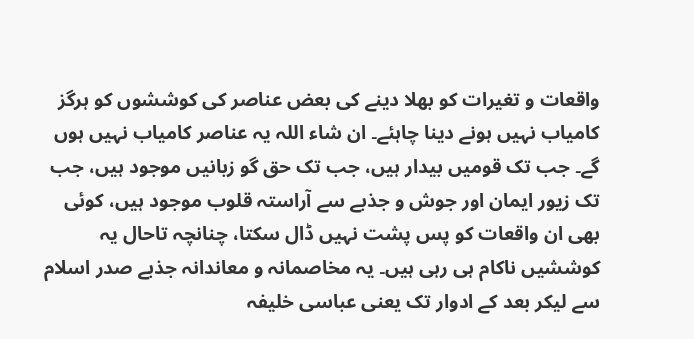واقعات و تغیرات کو بھلا دینے کی بعض عناصر کی کوششوں کو ہرگز کامیاب نہیں ہونے دینا چاہئے۔ ان شاء اللہ یہ عناصر کامیاب نہیں ہوں گے۔ جب تک قومیں بیدار ہیں، جب تک حق گو زبانیں موجود ہیں، جب تک زیور ایمان اور جوش و جذبے سے آراستہ قلوب موجود ہیں، کوئی بھی ان واقعات کو پس پشت نہیں ڈال سکتا، چنانچہ تاحال یہ کوششیں ناکام ہی رہی ہیں۔ یہ مخاصمانہ و معاندانہ جذبے صدر اسلام سے لیکر بعد کے ادوار تک یعنی عباسی خلیفہ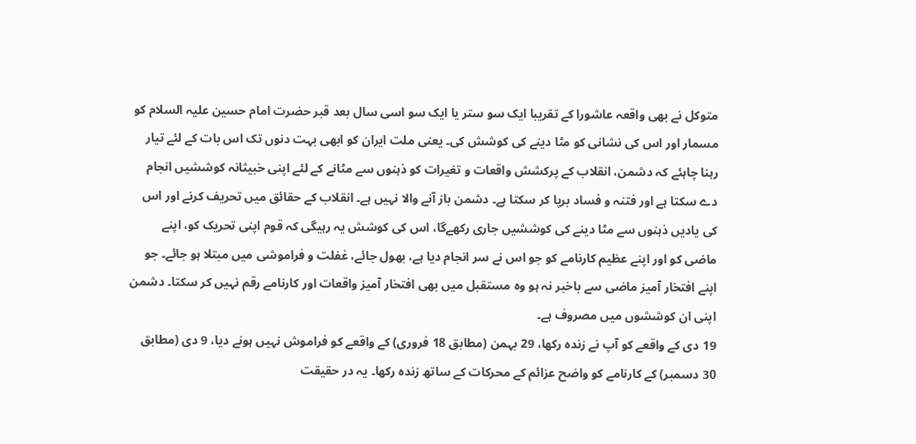متوکل نے بھی واقعہ عاشورا کے تقریبا ایک سو ستر یا ایک سو اسی سال بعد قبر حضرت امام حسین علیہ السلام کو مسمار اور اس کی نشانی کو مٹا دینے کی کوشش کی۔ یعنی ملت ایران کو ابھی بہت دنوں تک اس بات کے لئے تیار رہنا چاہئے کہ دشمن، انقلاب کے پرکشش واقعات و تغیرات کو ذہنوں سے مٹانے کے لئے اپنی خبیثانہ کوششیں انجام دے سکتا ہے اور فتنہ و فساد برپا کر سکتا ہے۔ دشمن باز آنے والا نہیں ہے۔ انقلاب کے حقائق میں تحریف کرنے اور اس کی یادیں ذہنوں سے مٹا دینے کی کوششیں جاری رکھےگا، اس کی کوشش یہ رہیگی کہ قوم اپنی تحریک کو، اپنے ماضی کو اور اپنے عظیم کارنامے کو جو اس نے سر انجام دیا ہے، بھول جائے، غفلت و فراموشی میں مبتلا ہو جائے۔ جو اپنے افتخار آمیز ماضی سے باخبر نہ ہو وہ مستقبل میں بھی افتخار آمیز واقعات اور کارنامے رقم نہیں کر سکتا۔ دشمن اپنی ان کوششوں میں مصروف ہے۔
19 دی کے واقعے کو آپ نے زندہ رکھا، 29 بہمن (مطابق 18 فروری) کے واقعے کو فراموش نہیں ہونے دیا، 9 دی (مطابق 30 دسمبر) کے کارنامے کو واضح عزائم کے محرکات کے ساتھ زندہ رکھا۔ یہ در حقیقت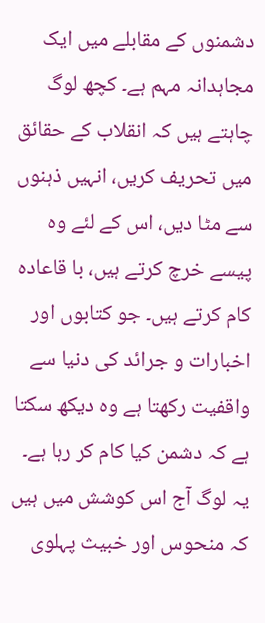دشمنوں کے مقابلے میں ایک مجاہدانہ مہم ہے۔ کچھ لوگ چاہتے ہیں کہ انقلاب کے حقائق میں تحریف کریں، انہیں ذہنوں سے مٹا دیں، اس کے لئے وہ پیسے خرچ کرتے ہیں، با قاعادہ کام کرتے ہیں۔ جو کتابوں اور اخبارات و جرائد کی دنیا سے واقفیت رکھتا ہے وہ دیکھ سکتا ہے کہ دشمن کیا کام کر رہا ہے۔ یہ لوگ آج اس کوشش میں ہیں کہ منحوس اور خبیث پہلوی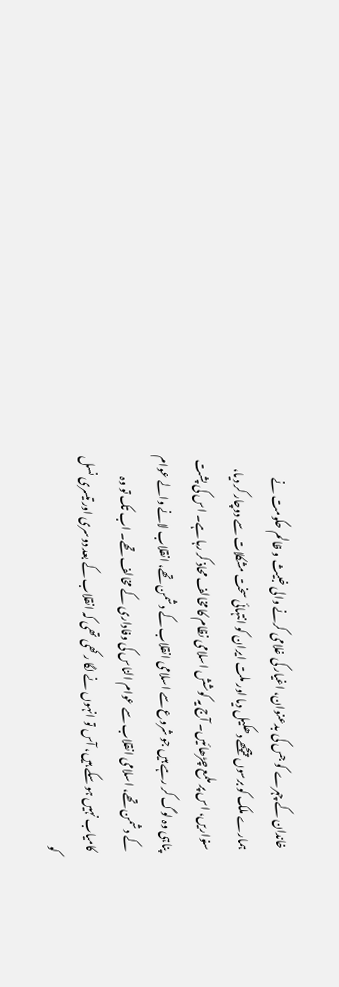خاندان کے چہرے کو جس کی بدعنوان، اغیار کی غلامی کرنے والی خبیث و ظالم حکومت نے ہمارے ملک کو برسوں پیچھے دھکیل دیا اور ملت ایران کو انتہائی سخت مشکلات سے دوچار کر دیا، سنواریں، اس پر ملمع چڑھائیں۔ آج یہ کوشش اسلامی نظام کا مخالف محاذ کر رہا ہے۔ اس کی پشت پناہی وہ لوگ کر رہے ہیں جو شروع سے اسلامی انقلاب کے دشمن تھے، انقلاب لانے والے عوام کے دشمن تھے، اسلامی انقلاب سے عوام الناس کی وفاداری کے مخالف تھے۔ اب تک تو وہ کامیاب نہیں ہو سکے ہیں، آس تو انہوں نے لگا رکھی تھی کہ انقلاب کے بعد دوسری اور تیسری نسل کو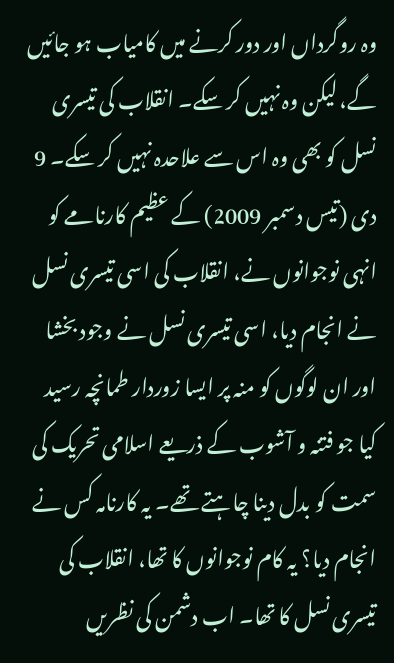وہ روگرداں اور دور کرنے میں کامیاب ہو جائيں گے، لیکن وہ نہیں کر سکے۔ انقلاب کی تیسری نسل کو بھی وہ اس سے علاحدہ نہیں کر سکے۔ 9 دی (تیس دسمبر 2009) کے عظیم کارنامے کو انہی نوجوانوں نے، انقلاب کی اسی تیسری نسل نے انجام دیا، اسی تیسری نسل نے وجود بخشا اور ان لوگوں کو منہ پر ایسا زوردار طمانچہ رسید کیا جو فتنہ و آشوب کے ذریعے اسلامی تحریک کی سمت کو بدل دینا چاہتے تھے۔ یہ کارنامہ کس نے انجام دیا؟ یہ کام نوجوانوں کا تھا، انقلاب کی تیسری نسل کا تھا۔ اب دشمن کی نظریں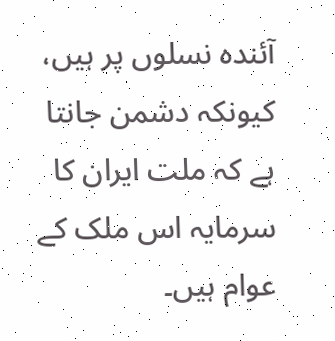آئندہ نسلوں پر ہیں، کیونکہ دشمن جانتا ہے کہ ملت ایران کا سرمایہ اس ملک کے عوام ہیں۔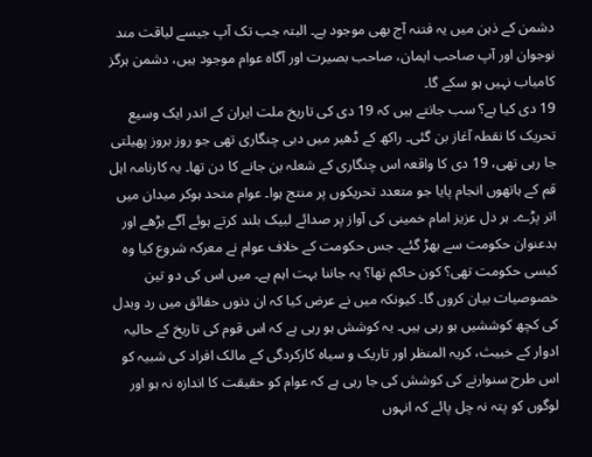دشمن کے ذہن میں یہ فتنہ آج بھی موجود ہے۔ البتہ جب تک آپ جیسے لیاقت مند نوجوان اور آپ صاحب ایمان، صاحب بصیرت اور آگاہ عوام موجود ہیں، دشمن ہرگز کامیاب نہیں ہو سکے گا۔
19 دی کیا ہے؟ سب جانتے ہیں کہ 19 دی کی تاریخ ملت ایران کے اندر ایک وسیع تحریک کا نقطہ آغاز بن گئی۔ راکھ کے ڈھیر میں دبی چنگاری تھی جو روز بروز پھیلتی جا رہی تھی، 19 دی کا واقعہ اس چنگاری کے شعلہ بن جانے کا دن تھا۔ یہ کارنامہ اہل قم کے ہاتھوں انجام پایا جو متعدد تحریکوں پر منتج ہوا۔ عوام متحد ہوکر میدان میں اتر پڑے۔ ہر دل عزیز امام خمینی کی آواز پر صدائے لبیک بلند کرتے ہوئے آگے بڑھے اور بدعنوان حکومت سے بھڑ گئے۔ جس حکومت کے خلاف عوام نے معرکہ شروع کیا وہ کیسی حکومت تھی؟ کون حاکم تھا؟ یہ جاننا بہت اہم ہے۔ میں اس کی دو تین خصوصیات بیان کروں گا۔ کیونکہ میں نے عرض کیا کہ ان دنوں حقائق میں رد وبدل کی کچھ کوششیں ہو رہی ہیں۔ یہ کوشش ہو رہی ہے کہ اس قوم کی تاریخ کے حالیہ ادوار کے خبیث، کریہ المنظر اور تاریک و سیاہ کارکردگی کے مالک افراد کی شبیہ کو اس طرح سنوارنے کی کوشش کی جا رہی ہے کہ عوام کو حقیقت کا اندازہ نہ ہو اور لوگوں کو پتہ نہ چل پائے کہ انہوں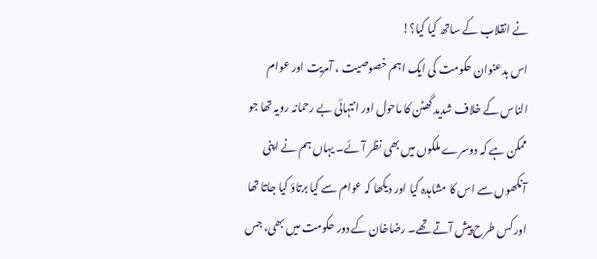نے انقلاب کے ساتھ کیا کیا؟!
اس بدعنوان حکومت کی ایک اہم خصوصیت ، آمریت اور عوام الناس کے خلاف شدید گھٹن کا ماحول اور انتہائی بے رحمانہ رویہ تھا جو ممکن ہے کہ دوسرے ملکوں میں بھی نظر آئے۔ یہاں ہم نے اپنی آنکھوں سے اس کا مشاہدہ کیا اور دیکھا کہ عوام سے کیا برتاؤ کیا جاتا تھا اور کس طرح پیش آتے تھے۔ رضاخان کے دور حکومت میں بھی، جس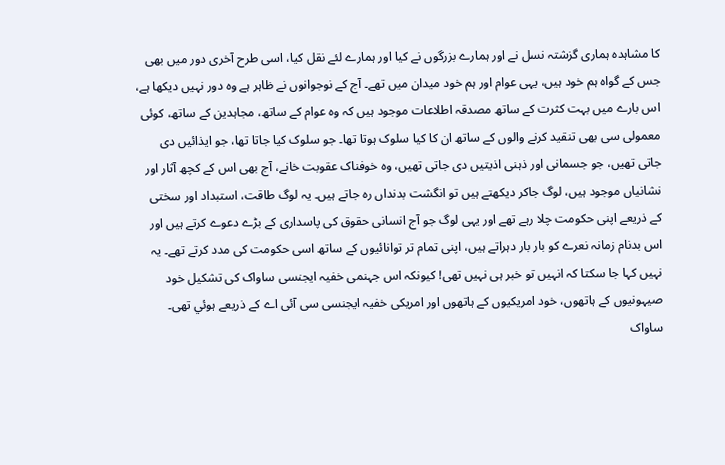کا مشاہدہ ہماری گزشتہ نسل نے اور ہمارے بزرگوں نے کیا اور ہمارے لئے نقل کیا، اسی طرح آخری دور میں بھی جس کے گواہ ہم خود ہیں، یہی عوام اور ہم خود میدان میں تھے۔ آج کے نوجوانوں نے ظاہر ہے وہ دور نہیں دیکھا ہے، اس بارے میں بہت کثرت کے ساتھ مصدقہ اطلاعات موجود ہیں کہ وہ عوام کے ساتھ، مجاہدین کے ساتھ، کوئی معمولی سی بھی تنقید کرنے والوں کے ساتھ ان کا کیا سلوک ہوتا تھا۔ جو سلوک کیا جاتا تھا، جو ایذائیں دی جاتی تھیں، جو جسمانی اور ذہنی اذیتیں دی جاتی تھیں، وہ خوفناک عقوبت خانے، آج بھی اس کے کچھ آثار اور نشانیاں موجود ہیں، لوگ جاکر دیکھتے ہیں تو انگشت بدنداں رہ جاتے ہیں۔ یہ لوگ طاقت، استبداد اور سختی کے ذریعے اپنی حکومت چلا رہے تھے اور یہی لوگ جو آج انسانی حقوق کی پاسداری کے بڑے دعوے کرتے ہیں اور اس بدنام زمانہ نعرے کو بار بار دہراتے ہیں، اپنی تمام تر توانائیوں کے ساتھ اسی حکومت کی مدد کرتے تھے۔ یہ نہیں کہا جا سکتا کہ انہیں تو خبر ہی نہیں تھی! کیونکہ اس جہنمی خفیہ ایجنسی ساواک کی تشکیل خود صیہونیوں کے ہاتھوں، خود امریکیوں کے ہاتھوں اور امریکی خفیہ ایجنسی سی آئی اے کے ذریعے ہوئي تھی۔ ساواک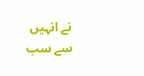نے انہیں سے سب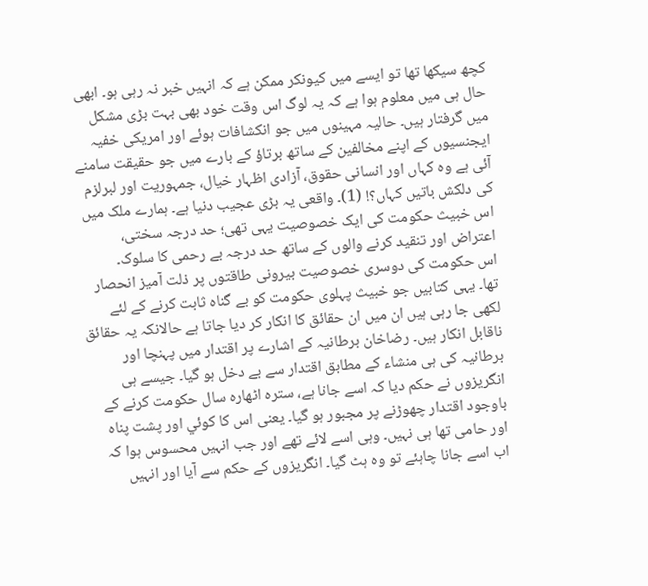کچھ سیکھا تھا تو ایسے میں کیونکر ممکن ہے کہ انہیں خبر نہ رہی ہو۔ ابھی حال ہی میں معلوم ہوا ہے کہ یہ لوگ اس وقت خود بھی بہت بڑی مشکل میں گرفتار ہیں۔ حالیہ مہینوں میں جو انکشافات ہوئے اور امریکی خفیہ ایجنسیوں کے اپنے مخالفین کے ساتھ برتاؤ کے بارے میں جو حقیقت سامنے آئی ہے وہ کہاں اور انسانی حقوق، آزادی اظہار خیال، جمہوریت اور لبرلزم کی دلکش باتیں کہاں؟! (1)۔ واقعی یہ بڑی عجیب دنیا ہے۔ ہمارے ملک میں اس خبیث حکومت کی ایک خصوصیت یہی تھی؛ حد درجہ سختی، اعتراض اور تنقید کرنے والوں کے ساتھ حد درجہ بے رحمی کا سلوک۔
اس حکومت کی دوسری خصوصیت بیرونی طاقتوں پر ذلت آمیز انحصار تھا۔ یہی کتابیں جو خبیث پہلوی حکومت کو بے گناہ ثابت کرنے کے لئے لکھی جا رہی ہیں ان میں ان حقائق کا انکار کر دیا جاتا ہے حالانکہ یہ حقائق ناقابل انکار ہیں۔ رضاخان برطانیہ کے اشارے پر اقتدار میں پہنچا اور برطانیہ کی ہی منشاء کے مطابق اقتدار سے بے دخل ہو گیا۔ جیسے ہی انگریزوں نے حکم دیا کہ اسے جانا ہے، سترہ اٹھارہ سال حکومت کرنے کے باوجود اقتدار چھوڑنے پر مجبور ہو گیا۔ یعنی اس کا کوئي اور پشت پناہ اور حامی تھا ہی نہیں۔ وہی اسے لائے تھے اور جب انہیں محسوس ہوا کہ اب اسے جانا چاہئے تو وہ ہٹ گيا۔ انگریزوں کے حکم سے آیا اور انہیں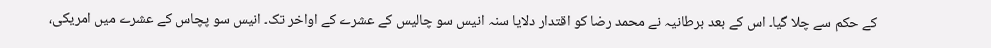کے حکم سے چلا گیا۔ اس کے بعد برطانیہ نے محمد رضا کو اقتدار دلایا سنہ انیس سو چالیس کے عشرے کے اواخر تک۔ انیس سو پچاس کے عشرے میں امریکی،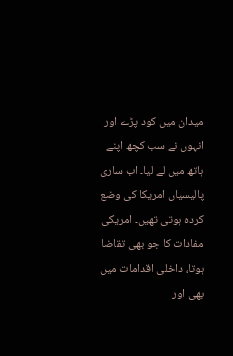میدان میں کود پڑے اور انہوں نے سب کچھ اپنے ہاتھ میں لے لیا۔ اب ساری پالیسیاں امریکا کی وضع کردہ ہوتی تھیں۔ امریکی مفادات کا جو بھی تقاضا ہوتا، داخلی اقدامات میں بھی اور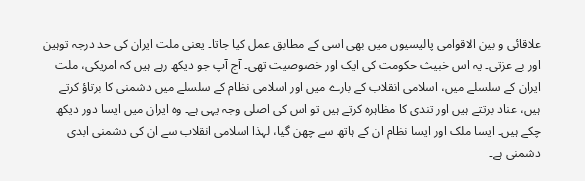علاقائی و بین الاقوامی پالیسیوں میں بھی اسی کے مطابق عمل کیا جاتا۔ یعنی ملت ایران کی حد درجہ توہین اور بے عزتی۔ یہ اس خبیث حکومت کی ایک اور خصوصیت تھی۔ آج آپ جو دیکھ رہے ہیں کہ امریکی، ملت ایران کے سلسلے میں، اسلامی انقلاب کے بارے میں اور اسلامی نظام کے سلسلے میں دشمنی کا برتاؤ کرتے ہیں، عناد برتتے ہیں اور تندی کا مظاہرہ کرتے ہیں تو اس کی اصلی وجہ یہی ہے۔ وہ ایران میں ایسا دور دیکھ چکے ہیں۔ ایسا ملک اور ایسا نظام ان کے ہاتھ سے چھن گیا، لہذا اسلامی انقلاب سے ان کی دشمنی ابدی دشمنی ہے۔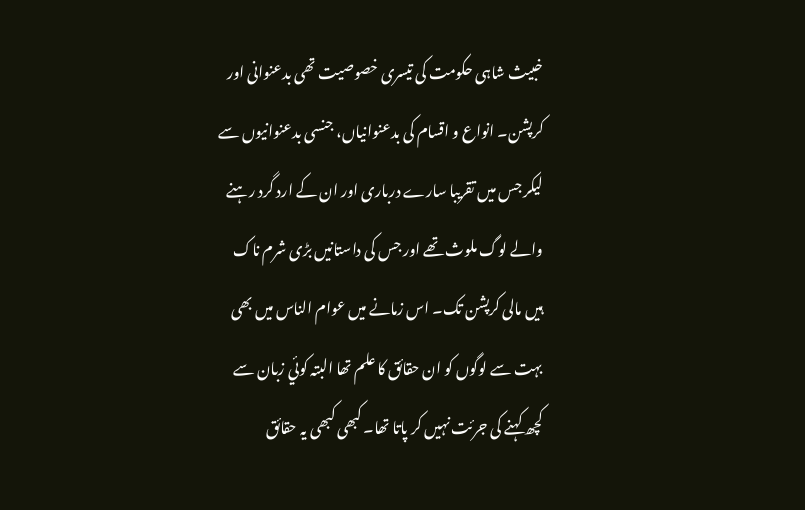خبیث شاہی حکومت کی تیسری خصوصیت تھی بدعنوانی اور کرپشن۔ انواع و اقسام کی بدعنوانیاں، جنسی بدعنوانیوں سے لیکر جس میں تقریبا سارے درباری اور ان کے ارد گرد رہنے والے لوگ ملوث تھے اور جس کی داستانیں بڑی شرم ناک ہیں مالی کرپشن تک۔ اس زمانے میں عوام الناس میں بھی بہت سے لوگوں کو ان حقائق کا علم تھا البتہ کوئي زبان سے کچھ کہنے کی جرئت نہیں کر پاتا تھا۔ کبھی کبھی یہ حقائق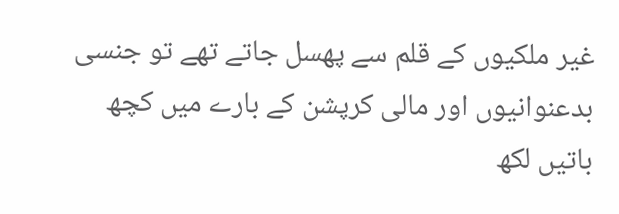غیر ملکیوں کے قلم سے پھسل جاتے تھے تو جنسی بدعنوانیوں اور مالی کرپشن کے بارے میں کچھ باتیں لکھ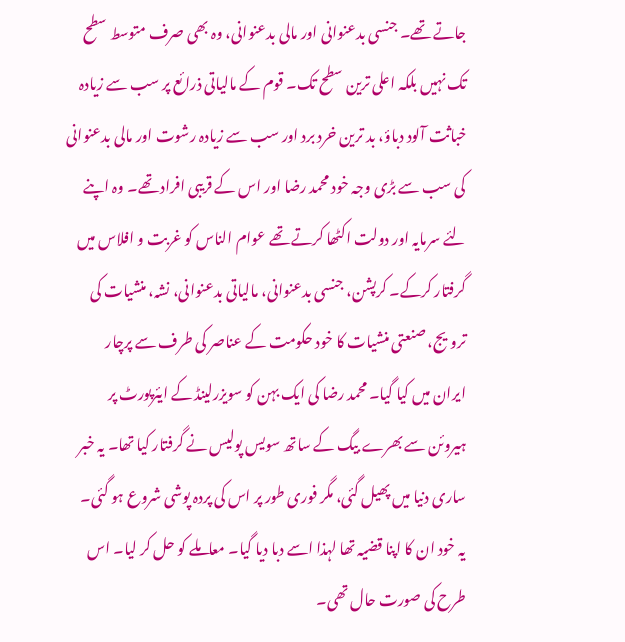جاتے تھے۔ جنسی بدعنوانی اور مالی بدعنوانی، وہ بھی صرف متوسط سطح تک نہیں بلکہ اعلی ترین سطح تک۔ قوم کے مالیاتی ذرائع پر سب سے زیادہ خباثت آلود دباؤ، بد ترین خرد برد اور سب سے زیادہ رشوت اور مالی بدعنوانی کی سب سے بڑی وجہ خود محمد رضا اور اس کے قریبی افراد تھے۔ وہ اپنے لئے سرمایہ اور دولت اکٹھا کرتے تھے عوام الناس کو غربت و افلاس میں گرفتار کرکے۔ کرپشن، جنسی بدعنوانی، مالیاتی بدعنوانی، نشہ، منشیات کی ترویج، صنعتی منشیات کا خود حکومت کے عناصر کی طرف سے پرچار ایران میں کیا گيا۔ محمد رضا کی ایک بہن کو سویزرلینڈ کے ایئرپورٹ پر ہیروئن سے بھرے بیگ کے ساتھ سویس پولیس نے گرفتار کیا تھا۔ یہ خبر ساری دنیا میں پھیل گئی، مگر فوری طور پر اس کی پردہ پوشی شروع ہو گئی۔ یہ خود ان کا اپنا قضیہ تھا لہذا اسے دبا دیا گیا۔ معاملے کو حل کر لیا۔ اس طرح کی صورت حال تھی۔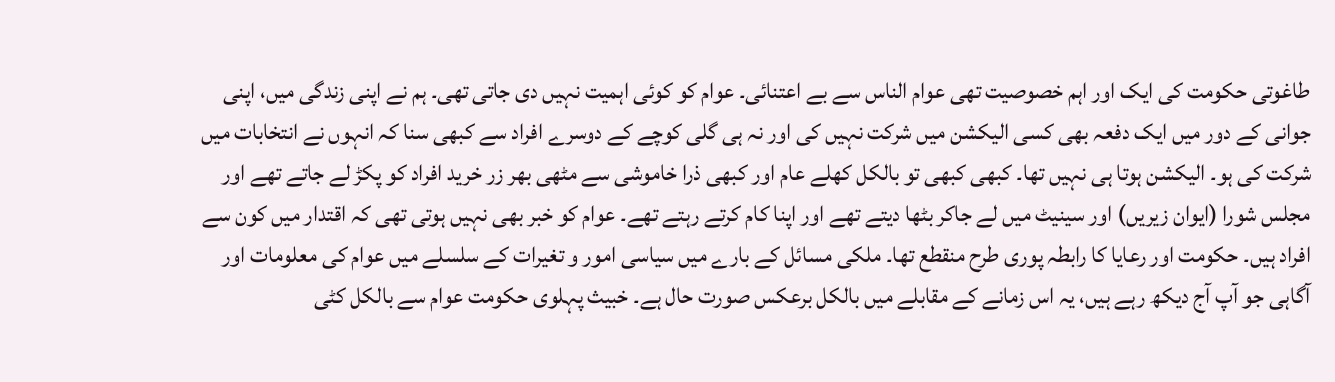طاغوتی حکومت کی ایک اور اہم خصوصیت تھی عوام الناس سے بے اعتنائی۔ عوام کو کوئی اہمیت نہیں دی جاتی تھی۔ ہم نے اپنی زندگی میں، اپنی جوانی کے دور میں ایک دفعہ بھی کسی الیکشن میں شرکت نہیں کی اور نہ ہی گلی کوچے کے دوسرے افراد سے کبھی سنا کہ انہوں نے انتخابات میں شرکت کی ہو۔ الیکشن ہوتا ہی نہیں تھا۔ کبھی کبھی تو بالکل کھلے عام اور کبھی ذرا خاموشی سے مٹھی بھر زر خرید افراد کو پکڑ لے جاتے تھے اور مجلس شورا (ایوان زیریں) اور سینیٹ میں لے جاکر بٹھا دیتے تھے اور اپنا کام کرتے رہتے تھے۔ عوام کو خبر بھی نہیں ہوتی تھی کہ اقتدار میں کون سے افراد ہیں۔ حکومت اور رعایا کا رابطہ پوری طرح منقطع تھا۔ ملکی مسائل کے بارے میں سیاسی امور و تغیرات کے سلسلے میں عوام کی معلومات اور آگاہی جو آپ آج دیکھ رہے ہیں، یہ اس زمانے کے مقابلے میں بالکل برعکس صورت حال ہے۔ خبیث پہلوی حکومت عوام سے بالکل کٹی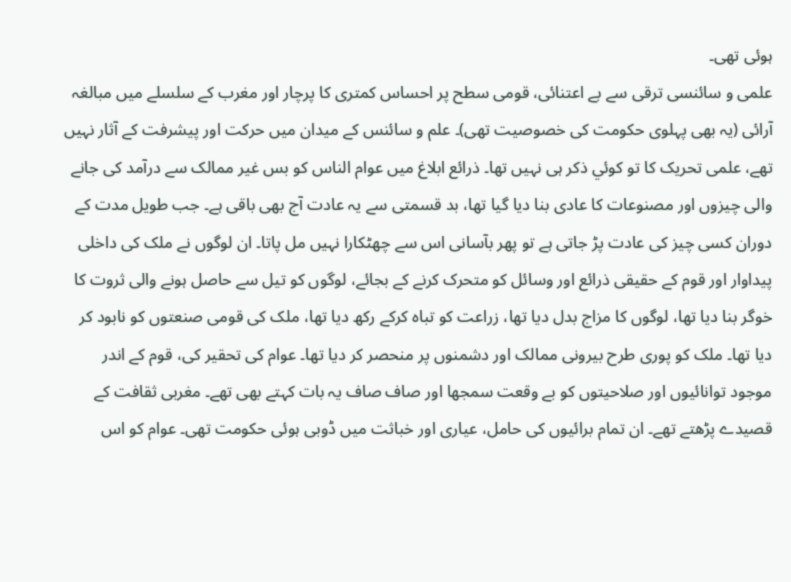ہوئی تھی۔
علمی و سائنسی ترقی سے بے اعتنائی، قومی سطح پر احساس کمتری کا پرچار اور مغرب کے سلسلے میں مبالغہ آرائی (یہ بھی پہلوی حکومت کی خصوصیت تھی)۔ علم و سائنس کے میدان میں حرکت اور پیشرفت کے آثار نہیں تھے، علمی تحریک کا تو کوئي ذکر ہی نہیں تھا۔ ذرائع ابلاغ میں عوام الناس کو بس غیر ممالک سے درآمد کی جانے والی چیزوں اور مصنوعات کا عادی بنا دیا گيا تھا، بد قسمتی سے یہ عادت آج بھی باقی ہے۔ جب طویل مدت کے دوران کسی چیز کی عادت پڑ جاتی ہے تو پھر بآسانی اس سے چھٹکارا نہیں مل پاتا۔ ان لوگوں نے ملک کی داخلی پیداوار اور قوم کے حقیقی ذرائع اور وسائل کو متحرک کرنے کے بجائے، لوگوں کو تیل سے حاصل ہونے والی ثروت کا خوگر بنا دیا تھا، لوگوں کا مزاج بدل دیا تھا، زراعت کو تباہ کرکے رکھ دیا تھا، ملک کی قومی صنعتوں کو نابود کر دیا تھا۔ ملک کو پوری طرح بیرونی ممالک اور دشمنوں پر منحصر کر دیا تھا۔ عوام کی تحقیر کی، قوم کے اندر موجود توانائیوں اور صلاحیتوں کو بے وقعت سمجھا اور صاف صاف یہ بات کہتے بھی تھے۔ مغربی ثقافت کے قصیدے پڑھتے تھے۔ ان تمام برائیوں کی حامل، عیاری اور خباثت میں ڈوبی ہوئی حکومت تھی۔ عوام کو اس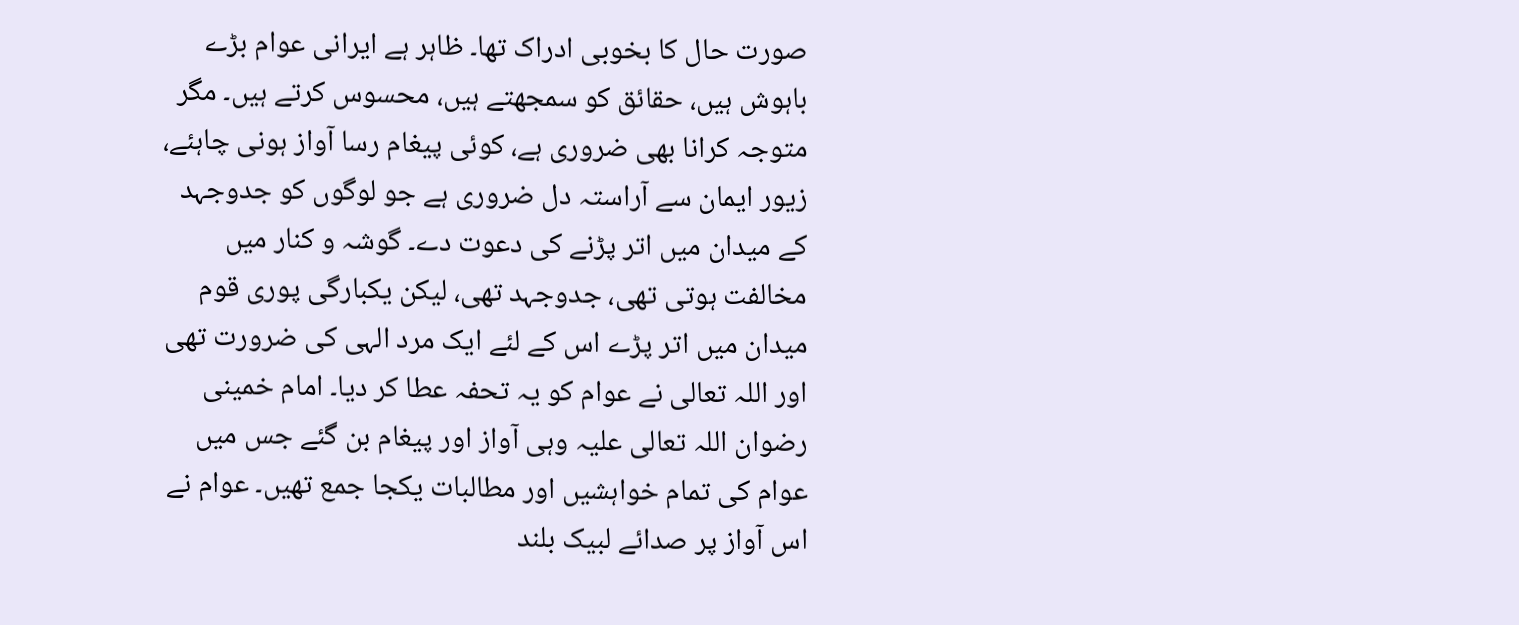صورت حال کا بخوبی ادراک تھا۔ ظاہر ہے ایرانی عوام بڑے باہوش ہیں، حقائق کو سمجھتے ہیں، محسوس کرتے ہیں۔ مگر متوجہ کرانا بھی ضروری ہے، کوئی پیغام رسا آواز ہونی چاہئے، زیور ایمان سے آراستہ دل ضروری ہے جو لوگوں کو جدوجہد کے میدان میں اتر پڑنے کی دعوت دے۔ گوشہ و کنار میں مخالفت ہوتی تھی، جدوجہد تھی، لیکن یکبارگی پوری قوم میدان میں اتر پڑے اس کے لئے ایک مرد الہی کی ضرورت تھی اور اللہ تعالی نے عوام کو یہ تحفہ عطا کر دیا۔ امام خمینی رضوان اللہ تعالی علیہ وہی آواز اور پیغام بن گئے جس میں عوام کی تمام خواہشیں اور مطالبات یکجا جمع تھیں۔ عوام نے اس آواز پر صدائے لبیک بلند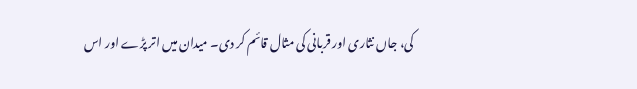کی، جاں نثاری اور قربانی کی مثال قائم کر دی۔ میدان میں اتر پڑے اور اس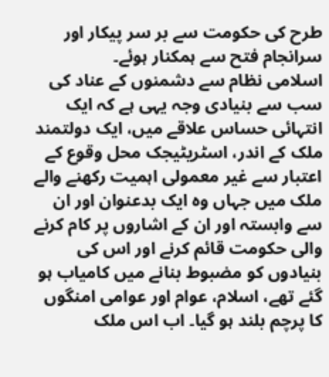طرح کی حکومت سے بر سر پیکار اور سرانجام فتح سے ہمکنار ہوئے۔
اسلامی نظام سے دشمنوں کے عناد کی سب سے بنیادی وجہ یہی ہے کہ ایک انتہائی حساس علاقے میں، ایک دولتمند ملک کے اندر، اسٹریٹیجک محل وقوع کے اعتبار سے غیر معمولی اہمیت رکھنے والے ملک میں جہاں وہ ایک بدعنوان اور ان سے وابستہ اور ان کے اشاروں پر کام کرنے والی حکومت قائم کرنے اور اس کی بنیادوں کو مضبوط بنانے میں کامیاب ہو گئے تھے، اسلام، عوام اور عوامی امنگوں کا پرچم بلند ہو گیا۔ اب اس ملک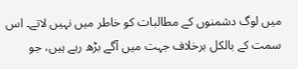میں لوگ دشمنوں کے مطالبات کو خاطر میں نہیں لاتے۔ اس سمت کے بالکل برخلاف جہت میں آگے بڑھ رہے ہیں، جو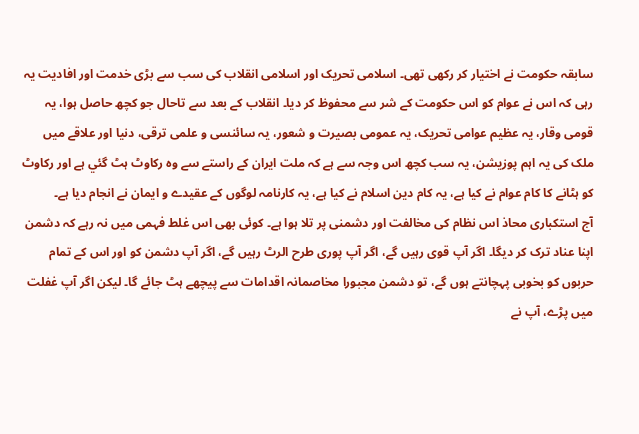سابقہ حکومت نے اختیار کر رکھی تھی۔ اسلامی تحریک اور اسلامی انقلاب کی سب سے بڑی خدمت اور افادیت یہ رہی کہ اس نے عوام کو اس حکومت کے شر سے محفوظ کر دیا۔ انقلاب کے بعد سے تاحال جو کچھ حاصل ہوا، یہ قومی وقار، یہ عظیم عوامی تحریک، یہ عمومی بصیرت و شعور، یہ سائنسی و علمی ترقی، دنیا اور علاقے میں ملک کی یہ اہم پوزیشن، یہ سب کچھ اس وجہ سے ہے کہ ملت ایران کے راستے سے وہ رکاوٹ ہٹ گئي ہے اور رکاوٹ کو ہٹانے کا کام عوام نے کیا ہے، یہ کام دین اسلام نے کیا ہے، یہ کارنامہ لوگوں کے عقیدے و ایمان نے انجام دیا ہے۔
آج استکباری محاذ اس نظام کی مخالفت اور دشمنی پر تلا ہوا ہے۔ کوئی بھی اس غلط فہمی میں نہ رہے کہ دشمن اپنا عناد ترک کر دیگا۔ اگر آپ قوی رہیں گے، اگر آپ پوری طرح الرٹ رہیں گے، اگر آپ دشمن کو اور اس کے تمام حربوں کو بخوبی پہچانتے ہوں گے، تو دشمن مجبورا مخاصمانہ اقدامات سے پیچھے ہٹ جائے گا۔ لیکن اگر آپ غفلت میں پڑے، آپ نے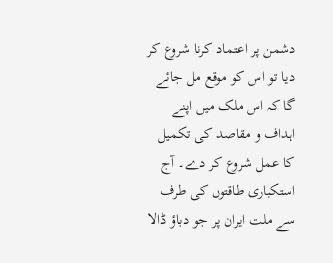دشمن پر اعتماد کرنا شروع کر دیا تو اس کو موقع مل جائے گا کہ اس ملک میں اپنے اہداف و مقاصد کی تکمیل کا عمل شروع کر دے۔ آج استکباری طاقتوں کی طرف سے ملت ایران پر جو دباؤ ڈالا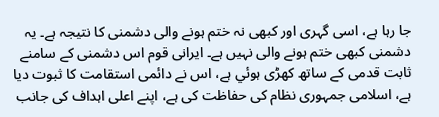جا رہا ہے، اسی گہری اور کبھی نہ ختم ہونے والی دشمنی کا نتیجہ ہے۔ یہ دشمنی کبھی ختم ہونے والی نہیں ہے۔ ایرانی قوم اس دشمنی کے سامنے ثابت قدمی کے ساتھ کھڑی ہوئي ہے، اس نے دائمی استقامت کا ثبوت دیا ہے، اسلامی جمہوری نظام کی حفاظت کی ہے، اپنے اعلی اہداف کی جانب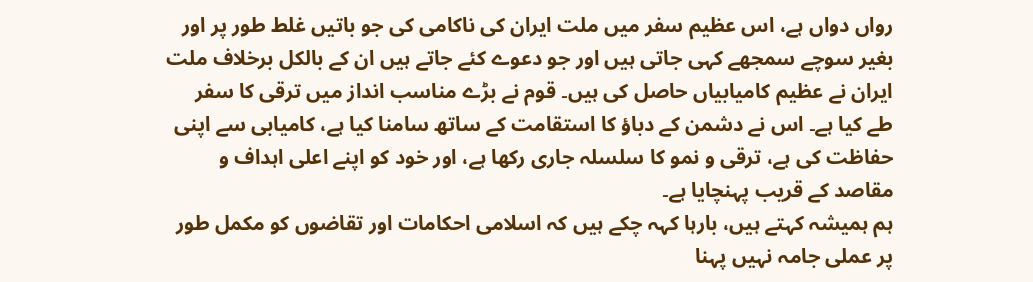رواں دواں ہے، اس عظیم سفر میں ملت ایران کی ناکامی کی جو باتیں غلط طور پر اور بغیر سوچے سمجھے کہی جاتی ہیں اور جو دعوے کئے جاتے ہیں ان کے بالکل برخلاف ملت ایران نے عظیم کامیابیاں حاصل کی ہیں۔ قوم نے بڑے مناسب انداز میں ترقی کا سفر طے کیا ہے۔ اس نے دشمن کے دباؤ کا استقامت کے ساتھ سامنا کیا ہے، کامیابی سے اپنی حفاظت کی ہے، ترقی و نمو کا سلسلہ جاری رکھا ہے، اور خود کو اپنے اعلی اہداف و مقاصد کے قریب پہنچایا ہے۔
ہم ہمیشہ کہتے ہیں، بارہا کہہ چکے ہیں کہ اسلامی احکامات اور تقاضوں کو مکمل طور پر عملی جامہ نہیں پہنا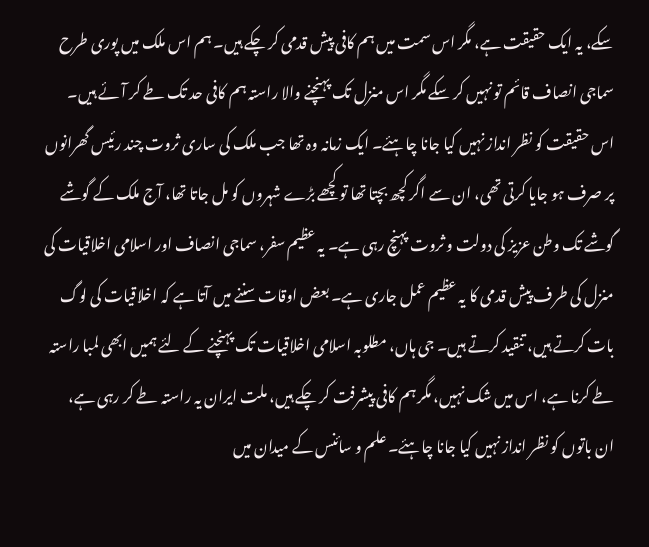سکے، یہ ایک حقیقت ہے، مگر اس سمت میں ہم کافی پیش قدمی کر چکے ہیں۔ ہم اس ملک میں پوری طرح سماجی انصاف قائم تو نہیں کر سکے مگر اس منزل تک پہنچنے والا راستہ ہم کافی حد تک طے کر آئے ہیں۔ اس حقیقت کو نظر انداز نہیں کیا جانا چاہئے۔ ایک زمانہ وہ تھا جب ملک کی ساری ثروت چند رئیس گھرانوں پر صرف ہو جایا کرتی تھی، ان سے اگر کچھ بچتا تھا تو کچھے بڑے شہروں کو مل جاتا تھا، آج ملک کے گوشے گوشے تک وطن عزیز کی دولت و ثروت پہنچ رہی ہے۔ یہ عظیم سفر، سماجی انصاف اور اسلامی اخلاقیات کی منزل کی طرف پیش قدمی کا یہ عظیم عمل جاری ہے۔ بعض اوقات سننے میں آتا ہے کہ اخلاقیات کی لوگ بات کرتے ہیں، تنقید کرتے ہیں۔ جی ہاں، مطلوبہ اسلامی اخلاقیات تک پہنچنے کے لئے ہمیں ابھی لمبا راستہ طے کرنا ہے، اس میں شک نہیں، مگر ہم کافی پیشرفت کر چکے ہیں، ملت ایران یہ راستہ طے کر رہی ہے، ان باتوں کو نظر انداز نہیں کیا جانا چاہئے۔ علم و سائنس کے میدان میں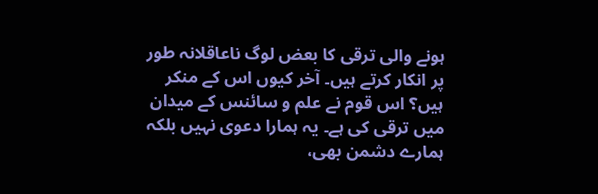ہونے والی ترقی کا بعض لوگ ناعاقلانہ طور پر انکار کرتے ہیں۔ آخر کیوں اس کے منکر ہیں؟ اس قوم نے علم و سائنس کے میدان میں ترقی کی ہے۔ یہ ہمارا دعوی نہیں بلکہ ہمارے دشمن بھی،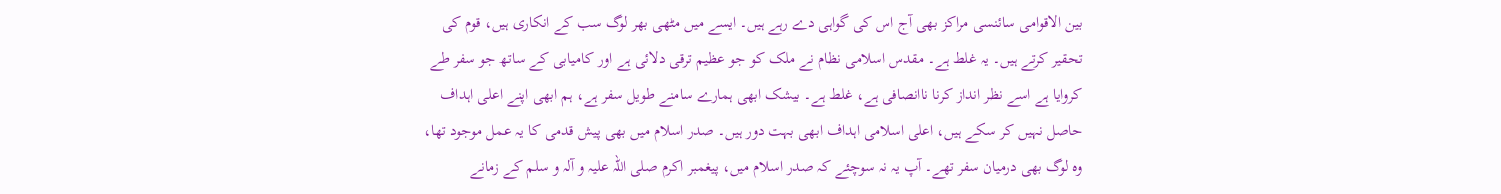بین الاقوامی سائنسی مراکز بھی آج اس کی گواہی دے رہے ہیں۔ ایسے میں مٹھی بھر لوگ سب کے انکاری ہیں، قوم کی تحقیر کرتے ہیں۔ یہ غلط ہے۔ مقدس اسلامی نظام نے ملک کو جو عظیم ترقی دلائی ہے اور کامیابی کے ساتھ جو سفر طے کروایا ہے اسے نظر انداز کرنا ناانصافی ہے، غلط ہے۔ بیشک ابھی ہمارے سامنے طویل سفر ہے، ہم ابھی اپنے اعلی اہداف حاصل نہیں کر سکے ہیں، اعلی اسلامی اہداف ابھی بہت دور ہیں۔ صدر اسلام میں بھی پیش قدمی کا یہ عمل موجود تھا، وہ لوگ بھی درمیان سفر تھے۔ آپ یہ نہ سوچئے کہ صدر اسلام میں، پیغمبر اکرم صلی اللہ علیہ و آلہ و سلم کے زمانے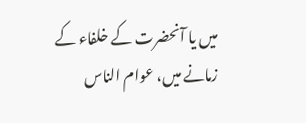میں یا آنحضرت کے خلفاء کے زمانے میں، عوام الناس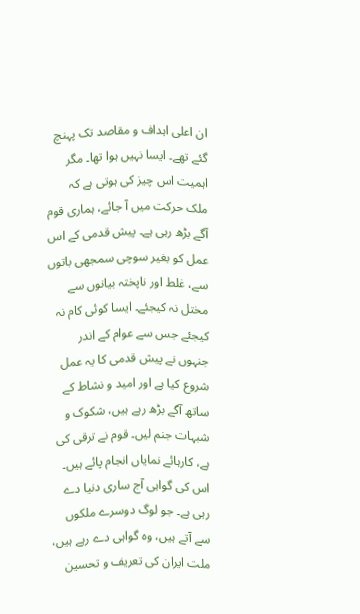ان اعلی اہداف و مقاصد تک پہنچ گئے تھے۔ ایسا نہیں ہوا تھا۔ مگر اہمیت اس چیز کی ہوتی ہے کہ ملک حرکت میں آ جائے، ہماری قوم آگے بڑھ رہی ہے۔ پیش قدمی کے اس عمل کو بغیر سوچی سمجھی باتوں سے، غلط اور ناپختہ بیانوں سے مختل نہ کیجئے۔ ایسا کوئی کام نہ کیجئے جس سے عوام کے اندر جنہوں نے پیش قدمی کا یہ عمل شروع کیا ہے اور امید و نشاط کے ساتھ آگے بڑھ رہے ہیں، شکوک و شبہات جنم لیں۔ قوم نے ترقی کی ہے، کارہائے نمایاں انجام پائے ہیں۔ اس کی گواہی آج ساری دنیا دے رہی ہے۔ جو لوگ دوسرے ملکوں سے آتے ہیں، وہ گواہی دے رہے ہیں، ملت ایران کی تعریف و تحسین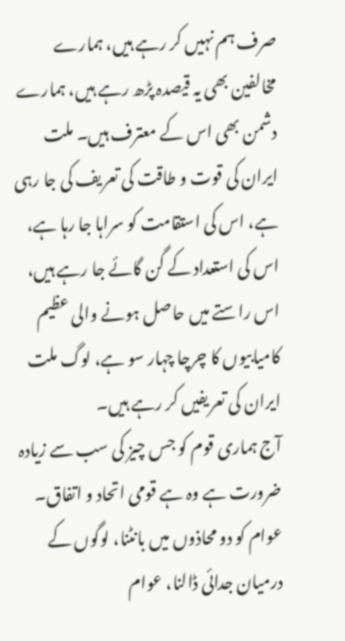صرف ہم نہیں کر رہے ہیں، ہمارے مخالفین بھی یہ قیصدہ پڑھ رہے ہیں، ہمارے دشمن بھی اس کے معترف ہیں۔ ملت ایران کی قوت و طاقت کی تعریف کی جا رہی ہے، اس کی استقامت کو سراہا جا رہا ہے، اس کی استعداد کے گن گائے جا رہے ہیں، اس راستے میں حاصل ہونے والی عظیم کامیابیوں کا چرچا چہار سو ہے، لوگ ملت ایران کی تعریفیں کر رہے ہیں۔
آج ہماری قوم کو جس چیز کی سب سے زیادہ ضرورت ہے وہ ہے قومی اتحاد و اتفاق۔ عوام کو دو محاذوں میں بانٹنا، لوگوں کے درمیان جدائی ڈالنا، عوام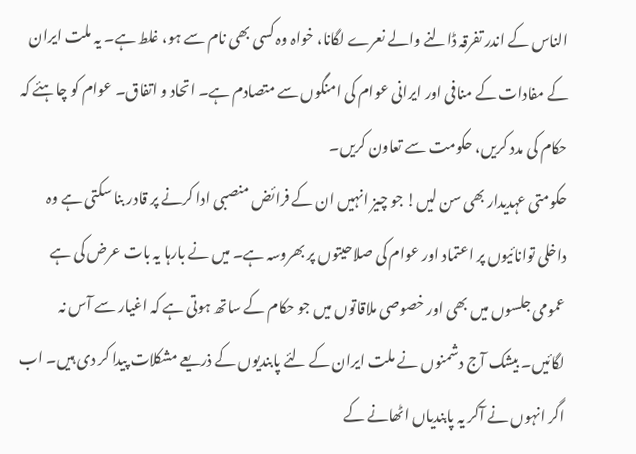الناس کے اندر تفرقہ ڈالنے والے نعرے لگانا، خواہ وہ کسی بھی نام سے ہو، غلط ہے۔ یہ ملت ایران کے مفادات کے منافی اور ایرانی عوام کی امنگوں سے متصادم ہے۔ اتحاد و اتفاق۔ عوام کو چاہئے کہ حکام کی مدد کریں، حکومت سے تعاون کریں۔
حکومتی عہدیدار بھی سن لیں! جو چیز انہیں ان کے فرائض منصبی ادا کرنے پر قادر بنا سکتی ہے وہ داخلی توانائیوں پر اعتماد اور عوام کی صلاحیتوں پر بھروسہ ہے۔ میں نے بارہا یہ بات عرض کی ہے عمومی جلسوں میں بھی اور خصوصی ملاقاتوں میں جو حکام کے ساتھ ہوتی ہے کہ اغیار سے آس نہ لگائیں۔ بیشک آج دشمنوں نے ملت ایران کے لئے پابندیوں کے ذریعے مشکلات پیدا کر دی ہیں۔ اب اگر انہوں نے آکر یہ پابندیاں اٹھانے کے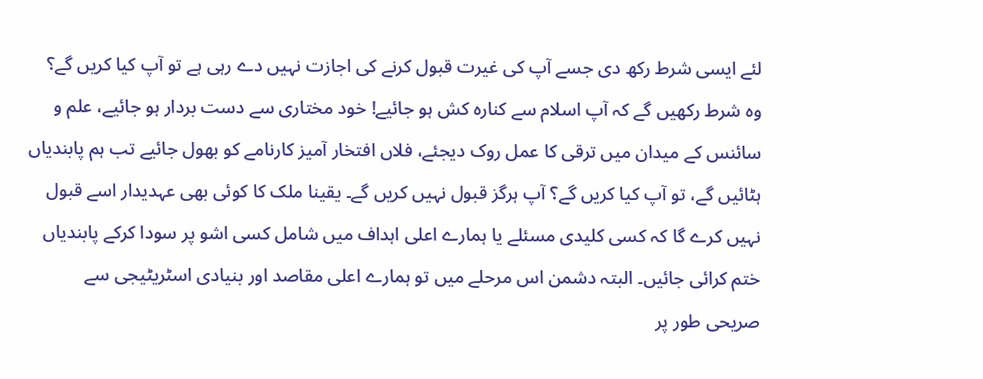لئے ایسی شرط رکھ دی جسے آپ کی غیرت قبول کرنے کی اجازت نہیں دے رہی ہے تو آپ کیا کریں گے؟ وہ شرط رکھیں گے کہ آپ اسلام سے کنارہ کش ہو جائیے! خود مختاری سے دست بردار ہو جائیے، علم و سائنس کے میدان میں ترقی کا عمل روک دیجئے، فلاں افتخار آمیز کارنامے کو بھول جائیے تب ہم پابندیاں ہٹائیں گے، تو آپ کیا کریں گے؟ آپ ہرگز قبول نہیں کریں گے۔ یقینا ملک کا کوئی بھی عہدیدار اسے قبول نہیں کرے گا کہ کسی کلیدی مسئلے یا ہمارے اعلی اہداف میں شامل کسی اشو پر سودا کرکے پابندیاں ختم کرائی جائیں۔ البتہ دشمن اس مرحلے میں تو ہمارے اعلی مقاصد اور بنیادی اسٹریٹیجی سے صریحی طور پر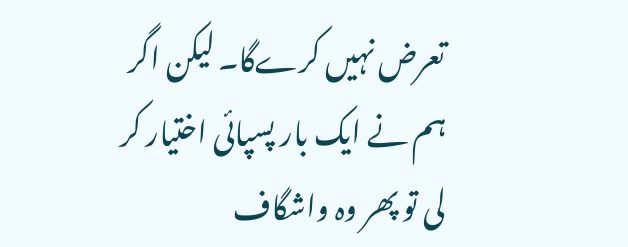تعرض نہیں کرےگا۔ لیکن اگر ہم نے ایک بار پسپائی اختیار کر لی تو پھر وہ واشگاف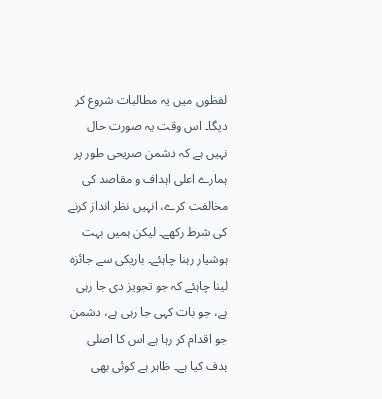لفظوں میں یہ مطالبات شروع کر دیگا۔ اس وقت یہ صورت حال نہیں ہے کہ دشمن صریحی طور پر ہمارے اعلی اہداف و مقاصد کی مخالفت کرے، انہیں نظر انداز کرنے کی شرط رکھے۔ لیکن ہمیں بہت ہوشیار رہنا چاہئے۔ باریکی سے جائزہ لینا چاہئے کہ جو تجویز دی جا رہی ہے، جو بات کہی جا رہی ہے، دشمن جو اقدام کر رہا ہے اس کا اصلی ہدف کیا ہے۔ ظاہر ہے کوئی بھی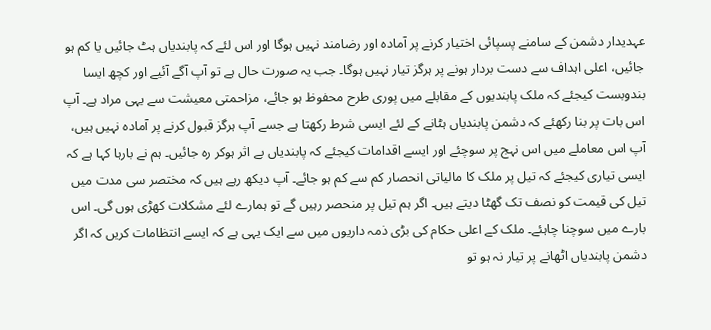عہدیدار دشمن کے سامنے پسپائی اختیار کرنے پر آمادہ اور رضامند نہیں ہوگا اور اس لئے کہ پابندیاں ہٹ جائیں یا کم ہو جائیں، اعلی اہداف سے دست بردار ہونے پر ہرگز تیار نہیں ہوگا۔ جب یہ صورت حال ہے تو آپ آگے آئیے اور کچھ ایسا بندوبست کیجئے کہ ملک پابندیوں کے مقابلے میں پوری طرح محفوظ ہو جائے، مزاحمتی معیشت سے یہی مراد ہے۔ آپ اس بات پر بنا رکھئے کہ دشمن پابندیاں ہٹانے کے لئے ایسی شرط رکھتا ہے جسے آپ ہرگز قبول کرنے پر آمادہ نہیں ہیں، آپ اس معاملے میں اس نہج پر سوچئے اور ایسے اقدامات کیجئے کہ پابندیاں بے اثر ہوکر رہ جائیں۔ ہم نے بارہا کہا ہے کہ ایسی تیاری کیجئے کہ تیل پر ملک کا مالیاتی انحصار کم سے کم ہو جائے۔ آپ دیکھ رہے ہیں کہ مختصر سی مدت میں تیل کی قیمت کو نصف تک گھٹا دیتے ہیں۔ اگر ہم تیل پر منحصر رہیں گے تو ہمارے لئے مشکلات کھڑی ہوں گی۔ اس بارے میں سوچنا چاہئے۔ ملک کے اعلی حکام کی بڑی ذمہ داریوں میں سے ایک یہی ہے کہ ایسے انتظامات کریں کہ اگر دشمن پابندیاں اٹھانے پر تیار نہ ہو تو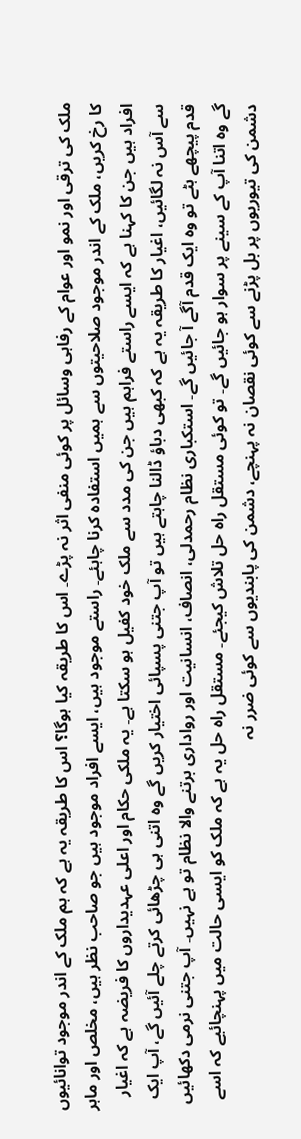ملک کی ترقی اور نمو اور عوام کے رفاہی وسائل پر کوئی منفی اثر نہ پڑے۔ اس کا طریقہ کیا ہوگا؟ اس کا طریقہ یہ ہے کہ ہم ملک کے اندر موجود توانائیوں کا رخ کریں، ملک کے اندر موجود صلاحیتوں سے ہمیں استفادہ کرنا چاہئے۔ راستے موجود ہیں، ایسے افراد موجود ہیں جو صاحب نظر ہیں، مخلص اور ماہر افراد ہیں جن کا کہنا ہے کہ ایسے راستے فراہم ہیں جن کی مدد سے ملک خود کفیل ہو سکتا ہے۔ یہ ملکی حکام اور اعلی عہدیداروں کا فریضہ ہے کہ اغیار سے آس نہ لگائیں، اغیار کا طریقہ یہ ہے کہ کبھی دباؤ ڈالنا چاہتے ہیں تو آپ جتنی پسپائی اختیار کریں گے وہ اتنی ہی چڑھائی کرتے چلے آئیں گے، آپ ایک قدم پيچھے ہٹے تو وہ ایک قدم آگے آ جائیں گے۔ استکباری نظام رحمدلی، انصاف، انسانیت اور رواداری برتنے والا نظام تو ہے نہیں۔ آپ جتنی نرمی دکھائیں گے وہ اتنا آپ کے سینے پر سوار ہو جائیں گے۔ تو کوئی مستقل راہ حل تلاش کیجئے۔ مستقل راہ حل یہ ہے کہ ملک کو ایسی حالت میں پہنچائیے کہ اسے دشمن کی تیوریوں پر بل پڑنے سے کوئی نقصان نہ پہنچے، دشمن کی پابندیوں سے کوئی ضرر نہ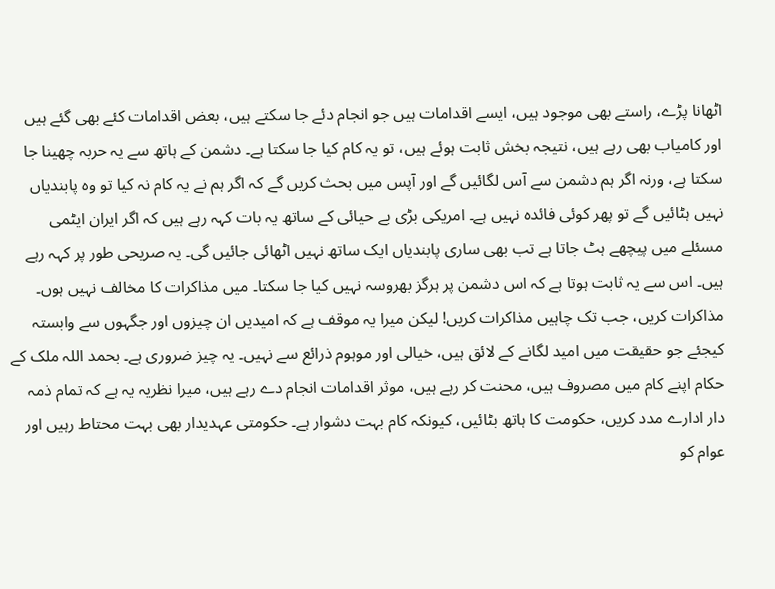اٹھانا پڑے، راستے بھی موجود ہیں، ایسے اقدامات ہیں جو انجام دئے جا سکتے ہیں، بعض اقدامات کئے بھی گئے ہیں اور کامیاب بھی رہے ہیں، نتیجہ بخش ثابت ہوئے ہیں، تو یہ کام کیا جا سکتا ہے۔ دشمن کے ہاتھ سے یہ حربہ چھینا جا سکتا ہے، ورنہ اگر ہم دشمن سے آس لگائیں گے اور آپس میں بحث کریں گے کہ اگر ہم نے یہ کام نہ کیا تو وہ پابندیاں نہیں ہٹائیں گے تو پھر کوئی فائدہ نہیں ہے۔ امریکی بڑی بے حیائی کے ساتھ یہ بات کہہ رہے ہیں کہ اگر ایران ایٹمی مسئلے میں پیچھے ہٹ جاتا ہے تب بھی ساری پابندیاں ایک ساتھ نہیں اٹھائی جائيں گی۔ یہ صریحی طور پر کہہ رہے ہیں۔ اس سے یہ ثابت ہوتا ہے کہ اس دشمن پر ہرگز بھروسہ نہیں کیا جا سکتا۔ میں مذاکرات کا مخالف نہیں ہوں۔ مذاکرات کریں، جب تک چاہیں مذاکرات کریں! لیکن میرا یہ موقف ہے کہ امیدیں ان چیزوں اور جگہوں سے وابستہ کیجئے جو حقیقت میں امید لگانے کے لائق ہیں، خیالی اور موہوم ذرائع سے نہیں۔ یہ چیز ضروری ہے۔ بحمد اللہ ملک کے حکام اپنے کام میں مصروف ہیں، محنت کر رہے ہیں، موثر اقدامات انجام دے رہے ہیں، میرا نظریہ یہ ہے کہ تمام ذمہ دار ادارے مدد کریں، حکومت کا ہاتھ بٹائیں، کیونکہ کام بہت دشوار ہے۔ حکومتی عہدیدار بھی بہت محتاط رہیں اور عوام کو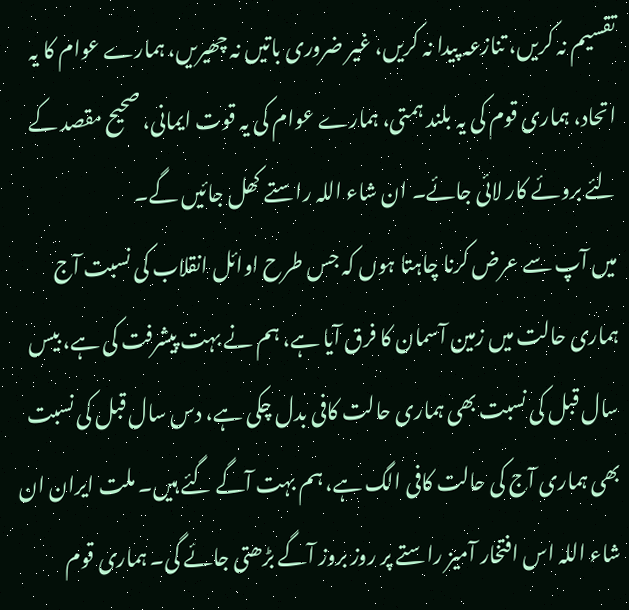تقسیم نہ کریں، تنازعہ پیدا نہ کریں، غیر ضروری باتیں نہ چھیریں، ہمارے عوام کا یہ اتحاد، ہماری قوم کی یہ بلند ہمتی، ہمارے عوام کی یہ قوت ایمانی، صحیح مقصد کے لئے بروئے کار لائی جائے۔ ان شاء اللہ راستے کھل جائیں گے۔
میں آپ سے عرض کرنا چاہتا ہوں کہ جس طرح اوائل انقلاب کی نسبت آج ہماری حالت میں زمین آسمان کا فرق آیا ہے، ہم نے بہت پیشرفت کی ہے، بیس سال قبل کی نسبت بھی ہماری حالت کافی بدل چکی ہے، دس سال قبل کی نسبت بھی ہماری آج کی حالت کافی الگ ہے، ہم بہت آگے گئے ہیں۔ ملت ایران ان شاء اللہ اس افتخار آمیز راستے پر روز بروز آگے بڑھتی جائے گی۔ ہماری قوم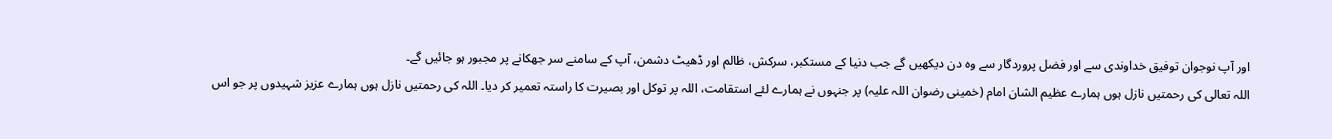اور آپ نوجوان توفیق خداوندی سے اور فضل پروردگار سے وہ دن دیکھیں گے جب دنیا کے مستکبر، سرکش، ظالم اور ڈھیٹ دشمن، آپ کے سامنے سر جھکانے پر مجبور ہو جائیں گے۔
اللہ تعالی کی رحمتیں نازل ہوں ہمارے عظیم الشان امام (خمینی رضوان اللہ علیہ) پر جنہوں نے ہمارے لئے استقامت، اللہ پر توکل اور بصیرت کا راستہ تعمیر کر دیا۔ اللہ کی رحمتیں نازل ہوں ہمارے عزیز شہیدوں پر جو اس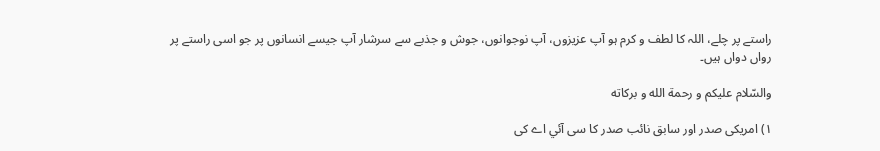راستے پر چلے، اللہ کا لطف و کرم ہو آپ عزیزوں، آپ نوجوانوں، جوش و جذبے سے سرشار آپ جیسے انسانوں پر جو اسی راستے پر رواں دواں ہیں۔

والسّلام ‌علیکم ‌و رحمة الله ‌و برکاته‌

۱) امریکی صدر اور سابق نائب صدر کا سی آئي اے کی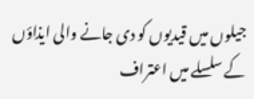جیلوں میں قیدیوں کو دی جانے والی ایذاؤں کے سلسلے میں اعتراف